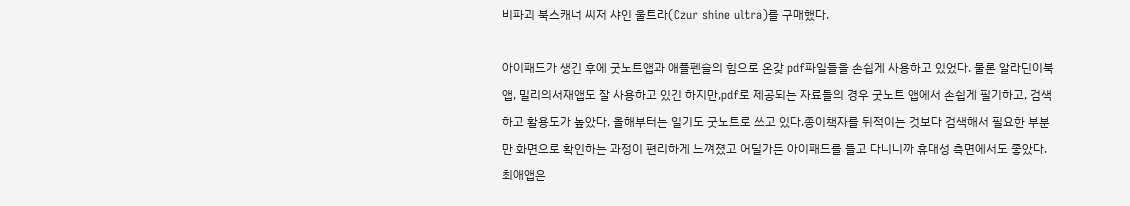비파괴 북스캐너 씨저 샤인 울트라(Czur shine ultra)를 구매했다.

아이패드가 생긴 후에 굿노트앱과 애플펜슬의 힘으로 온갖 pdf파일들을 손쉽게 사용하고 있었다. 물론 알라딘이북앱, 밀리의서재앱도 잘 사용하고 있긴 하지만,pdf로 제공되는 자료들의 경우 굿노트 앱에서 손쉽게 필기하고, 검색하고 활용도가 높았다. 올해부터는 일기도 굿노트로 쓰고 있다.종이책자를 뒤적이는 것보다 검색해서 필요한 부분만 화면으로 확인하는 과정이 편리하게 느껴졌고 어딜가든 아이패드를 들고 다니니까 휴대성 측면에서도 좋았다. 최애앱은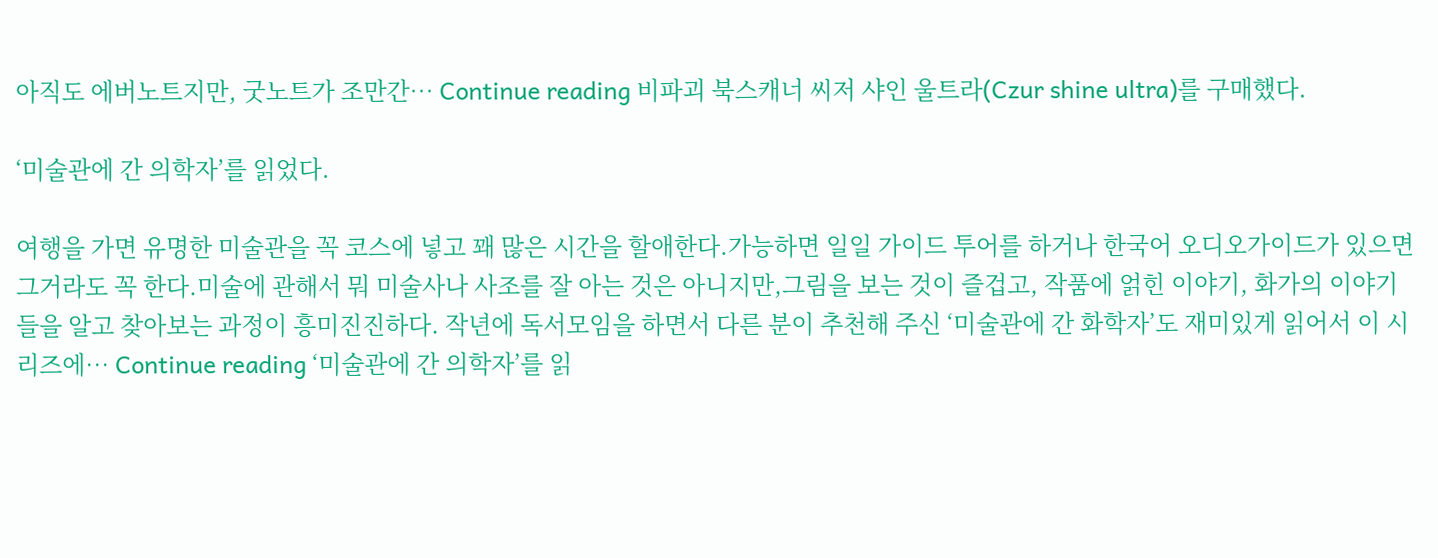아직도 에버노트지만, 굿노트가 조만간… Continue reading 비파괴 북스캐너 씨저 샤인 울트라(Czur shine ultra)를 구매했다.

‘미술관에 간 의학자’를 읽었다.

여행을 가면 유명한 미술관을 꼭 코스에 넣고 꽤 많은 시간을 할애한다.가능하면 일일 가이드 투어를 하거나 한국어 오디오가이드가 있으면 그거라도 꼭 한다.미술에 관해서 뭐 미술사나 사조를 잘 아는 것은 아니지만,그림을 보는 것이 즐겁고, 작품에 얽힌 이야기, 화가의 이야기들을 알고 찾아보는 과정이 흥미진진하다. 작년에 독서모임을 하면서 다른 분이 추천해 주신 ‘미술관에 간 화학자’도 재미있게 읽어서 이 시리즈에… Continue reading ‘미술관에 간 의학자’를 읽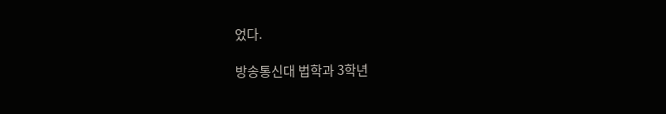었다.

방송통신대 법학과 3학년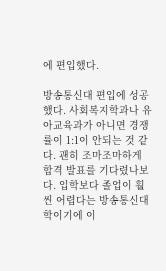에 편입했다.

방송통신대 편입에 성공했다. 사회복지학과나 유아교육과가 아니면 경쟁률이 1:1이 안되는 것 같다. 괜히 조마조마하게 합격 발표를 기다렸나보다. 입학보다 졸업이 훨씬 어렵다는 방송통신대학이기에 이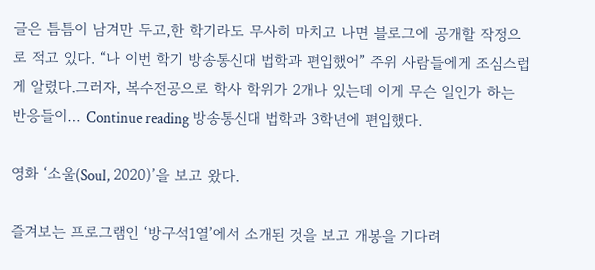글은 틈틈이 남겨만 두고,한 학기라도 무사히 마치고 나면 블로그에 공개할 작정으로 적고 있다. “나 이번 학기 방송통신대 법학과 편입했어” 주위 사람들에게 조심스럽게 알렸다.그러자, 복수전공으로 학사 학위가 2개나 있는데 이게 무슨 일인가 하는 반응들이… Continue reading 방송통신대 법학과 3학년에 편입했다.

영화 ‘소울(Soul, 2020)’을 보고 왔다.

즐겨보는 프로그램인 ‘방구석1열’에서 소개된 것을 보고 개봉을 기다려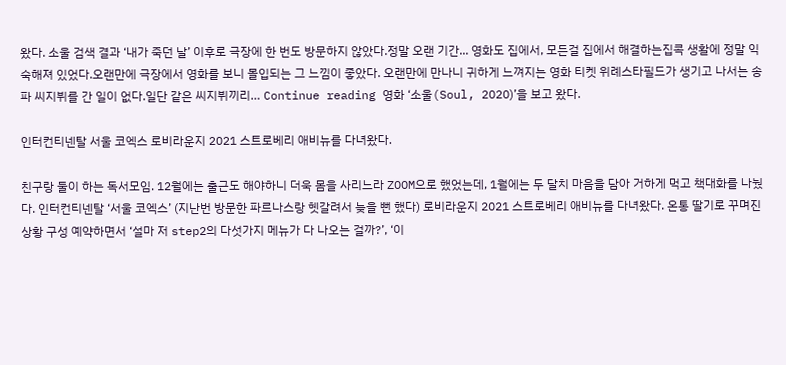왔다. 소울 검색 결과 ‘내가 죽던 날’ 이후로 극장에 한 번도 방문하지 않았다.정말 오랜 기간... 영화도 집에서, 모든걸 집에서 해결하는집콕 생활에 정말 익숙해져 있었다.오랜만에 극장에서 영화를 보니 몰입되는 그 느낌이 좋았다. 오랜만에 만나니 귀하게 느껴지는 영화 티켓 위례스타필드가 생기고 나서는 송파 씨지뷔를 간 일이 없다.일단 같은 씨지뷔끼리… Continue reading 영화 ‘소울(Soul, 2020)’을 보고 왔다.

인터컨티넨탈 서울 코엑스 로비라운지 2021 스트로베리 애비뉴를 다녀왔다.

친구랑 둘이 하는 독서모임. 12월에는 출근도 해야하니 더욱 몸을 사리느라 ZOOM으로 했었는데, 1월에는 두 달치 마음을 담아 거하게 먹고 책대화를 나눴다. 인터컨티넨탈 ‘서울 코엑스’ (지난번 방문한 파르나스랑 헷갈려서 늦을 뻔 했다) 로비라운지 2021 스트로베리 애비뉴를 다녀왔다. 온통 딸기로 꾸며진 상황 구성 예약하면서 ‘설마 저 step2의 다섯가지 메뉴가 다 나오는 걸까?’, ‘이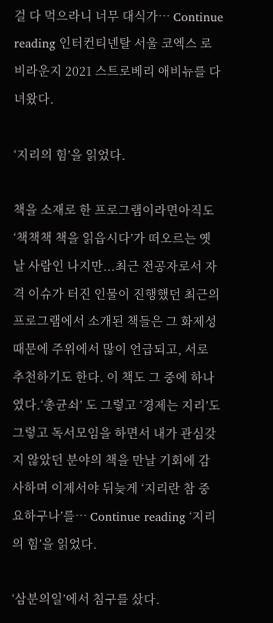걸 다 먹으라니 너무 대식가… Continue reading 인터컨티넨탈 서울 코엑스 로비라운지 2021 스트로베리 애비뉴를 다녀왔다.

‘지리의 힘’을 읽었다.

책을 소재로 한 프로그램이라면아직도 ‘책책책 책을 읽읍시다’가 떠오르는 옛날 사람인 나지만...최근 전공자로서 자격 이슈가 터진 인물이 진행했던 최근의 프로그램에서 소개된 책들은 그 화제성 때문에 주위에서 많이 언급되고, 서로 추천하기도 한다. 이 책도 그 중에 하나였다.‘총균쇠’ 도 그렇고 ‘경제는 지리’도 그렇고 독서모임을 하면서 내가 관심갖지 않았던 분야의 책을 만날 기회에 감사하며 이제서야 뒤늦게 ‘지리란 참 중요하구나’를… Continue reading ‘지리의 힘’을 읽었다.

‘삼분의일’에서 침구를 샀다.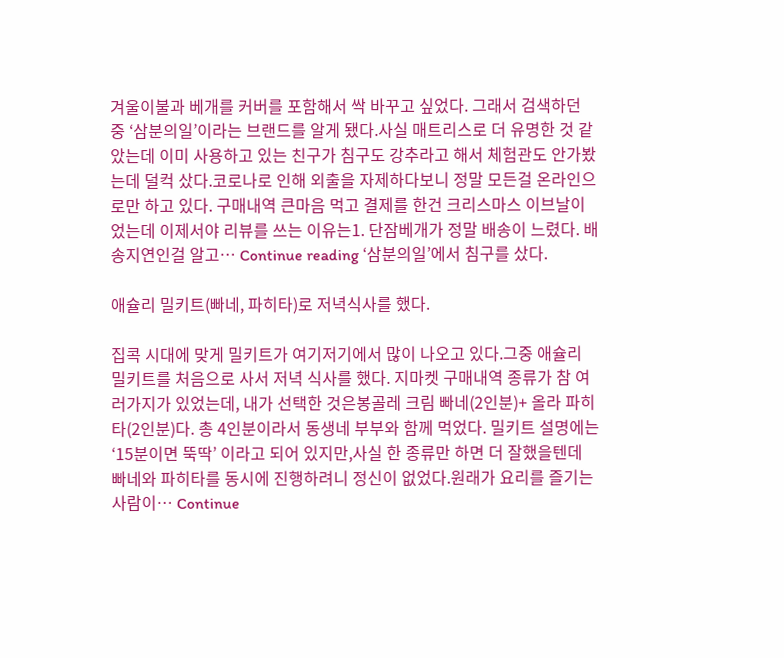겨울이불과 베개를 커버를 포함해서 싹 바꾸고 싶었다. 그래서 검색하던 중 ‘삼분의일’이라는 브랜드를 알게 됐다.사실 매트리스로 더 유명한 것 같았는데 이미 사용하고 있는 친구가 침구도 강추라고 해서 체험관도 안가봤는데 덜컥 샀다.코로나로 인해 외출을 자제하다보니 정말 모든걸 온라인으로만 하고 있다. 구매내역 큰마음 먹고 결제를 한건 크리스마스 이브날이었는데 이제서야 리뷰를 쓰는 이유는1. 단잠베개가 정말 배송이 느렸다. 배송지연인걸 알고… Continue reading ‘삼분의일’에서 침구를 샀다.

애슐리 밀키트(빠네, 파히타)로 저녁식사를 했다.

집콕 시대에 맞게 밀키트가 여기저기에서 많이 나오고 있다.그중 애슐리 밀키트를 처음으로 사서 저녁 식사를 했다. 지마켓 구매내역 종류가 참 여러가지가 있었는데, 내가 선택한 것은봉골레 크림 빠네(2인분)+ 올라 파히타(2인분)다. 총 4인분이라서 동생네 부부와 함께 먹었다. 밀키트 설명에는 ‘15분이면 뚝딱’ 이라고 되어 있지만,사실 한 종류만 하면 더 잘했을텐데 빠네와 파히타를 동시에 진행하려니 정신이 없었다.원래가 요리를 즐기는 사람이… Continue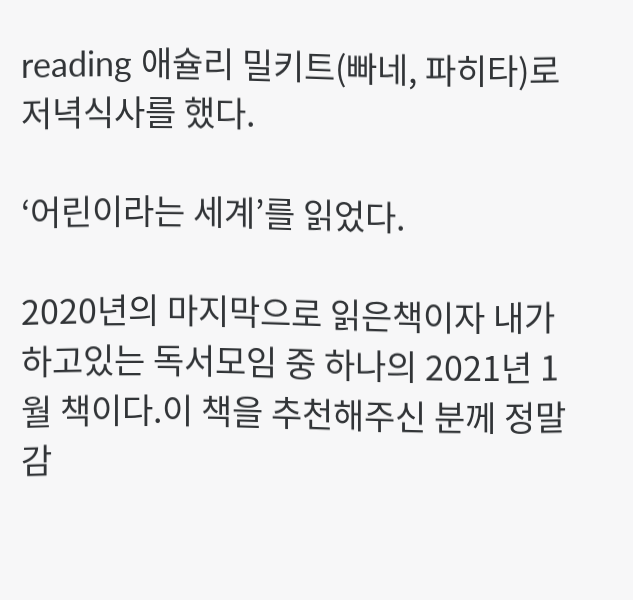reading 애슐리 밀키트(빠네, 파히타)로 저녁식사를 했다.

‘어린이라는 세계’를 읽었다.

2020년의 마지막으로 읽은책이자 내가 하고있는 독서모임 중 하나의 2021년 1월 책이다.이 책을 추천해주신 분께 정말 감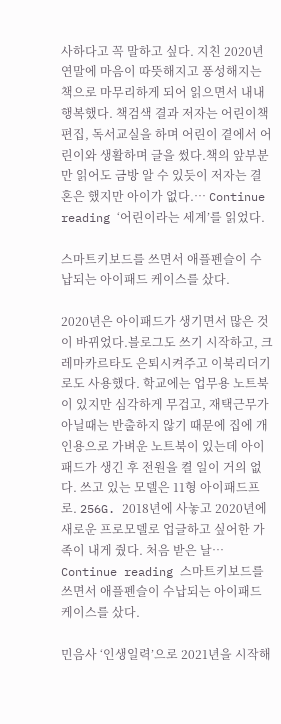사하다고 꼭 말하고 싶다. 지친 2020년 연말에 마음이 따뜻해지고 풍성해지는 책으로 마무리하게 되어 읽으면서 내내 행복했다. 책검색 결과 저자는 어린이책 편집, 독서교실을 하며 어린이 곁에서 어린이와 생활하며 글을 썼다.책의 앞부분만 읽어도 금방 알 수 있듯이 저자는 결혼은 했지만 아이가 없다.… Continue reading ‘어린이라는 세계’를 읽었다.

스마트키보드를 쓰면서 애플펜슬이 수납되는 아이패드 케이스를 샀다.

2020년은 아이패드가 생기면서 많은 것이 바뀌었다.블로그도 쓰기 시작하고, 크레마카르타도 은퇴시켜주고 이북리더기로도 사용했다. 학교에는 업무용 노트북이 있지만 심각하게 무겁고, 재택근무가 아닐때는 반출하지 않기 때문에 집에 개인용으로 가벼운 노트북이 있는데 아이패드가 생긴 후 전원을 켤 일이 거의 없다. 쓰고 있는 모델은 11형 아이패드프로. 256G. 2018년에 사놓고 2020년에 새로운 프로모델로 업글하고 싶어한 가족이 내게 줬다. 처음 받은 날… Continue reading 스마트키보드를 쓰면서 애플펜슬이 수납되는 아이패드 케이스를 샀다.

민음사 ‘인생일력’으로 2021년을 시작해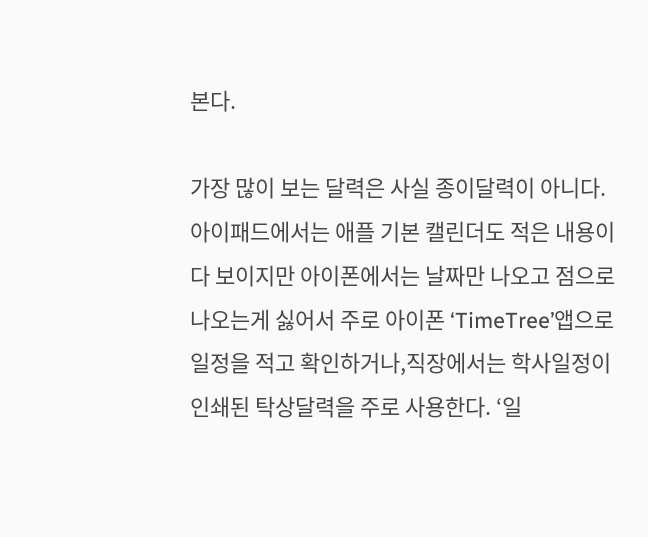본다.

가장 많이 보는 달력은 사실 종이달력이 아니다.아이패드에서는 애플 기본 캘린더도 적은 내용이 다 보이지만 아이폰에서는 날짜만 나오고 점으로 나오는게 싫어서 주로 아이폰 ‘TimeTree’앱으로 일정을 적고 확인하거나,직장에서는 학사일정이 인쇄된 탁상달력을 주로 사용한다. ‘일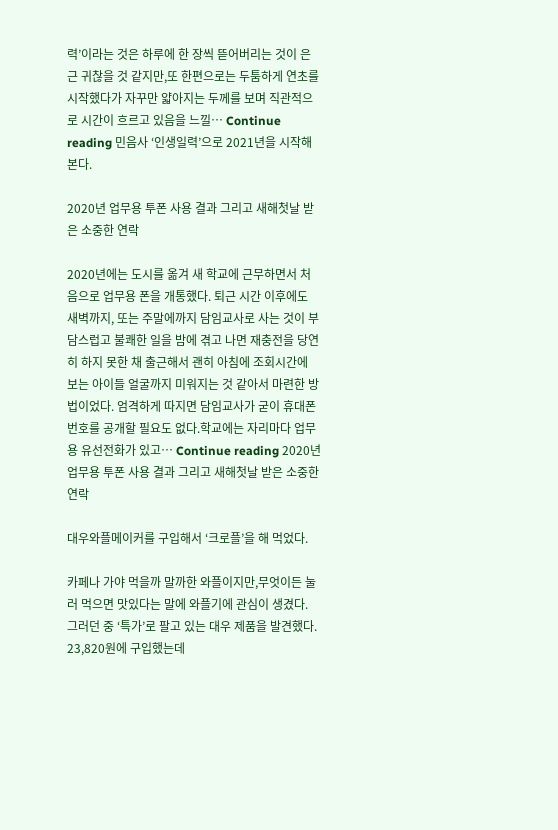력’이라는 것은 하루에 한 장씩 뜯어버리는 것이 은근 귀찮을 것 같지만,또 한편으로는 두툼하게 연초를 시작했다가 자꾸만 얇아지는 두께를 보며 직관적으로 시간이 흐르고 있음을 느낄… Continue reading 민음사 ‘인생일력’으로 2021년을 시작해 본다.

2020년 업무용 투폰 사용 결과 그리고 새해첫날 받은 소중한 연락

2020년에는 도시를 옮겨 새 학교에 근무하면서 처음으로 업무용 폰을 개통했다. 퇴근 시간 이후에도 새벽까지, 또는 주말에까지 담임교사로 사는 것이 부담스럽고 불쾌한 일을 밤에 겪고 나면 재충전을 당연히 하지 못한 채 출근해서 괜히 아침에 조회시간에 보는 아이들 얼굴까지 미워지는 것 같아서 마련한 방법이었다. 엄격하게 따지면 담임교사가 굳이 휴대폰 번호를 공개할 필요도 없다.학교에는 자리마다 업무용 유선전화가 있고… Continue reading 2020년 업무용 투폰 사용 결과 그리고 새해첫날 받은 소중한 연락

대우와플메이커를 구입해서 ‘크로플’을 해 먹었다.

카페나 가야 먹을까 말까한 와플이지만,무엇이든 눌러 먹으면 맛있다는 말에 와플기에 관심이 생겼다. 그러던 중 ‘특가’로 팔고 있는 대우 제품을 발견했다. 23,820원에 구입했는데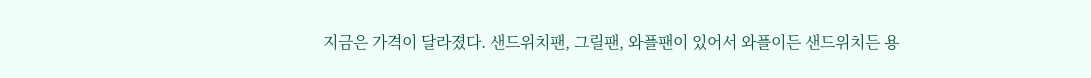지금은 가격이 달라졌다. 샌드위치팬, 그릴팬, 와플팬이 있어서 와플이든 샌드위치든 용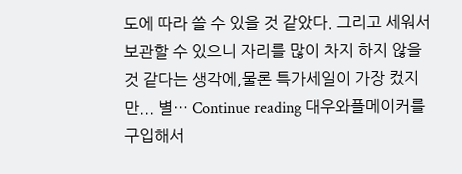도에 따라 쓸 수 있을 것 같았다. 그리고 세워서 보관할 수 있으니 자리를 많이 차지 하지 않을 것 같다는 생각에,물론 특가세일이 가장 컸지만... 별… Continue reading 대우와플메이커를 구입해서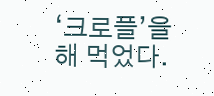‘크로플’을 해 먹었다.